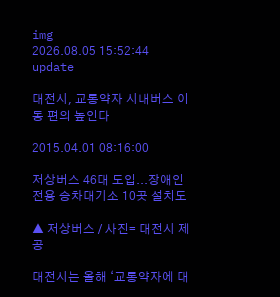img
2026.08.05 15:52:44 update

대전시, 교통약자 시내버스 이동 편의 높인다

2015.04.01 08:16:00

저상버스 46대 도입...장애인전용 승차대기소 10곳 설치도

▲ 저상버스 / 사진= 대전시 제공

대전시는 올해 ‘교통약자에 대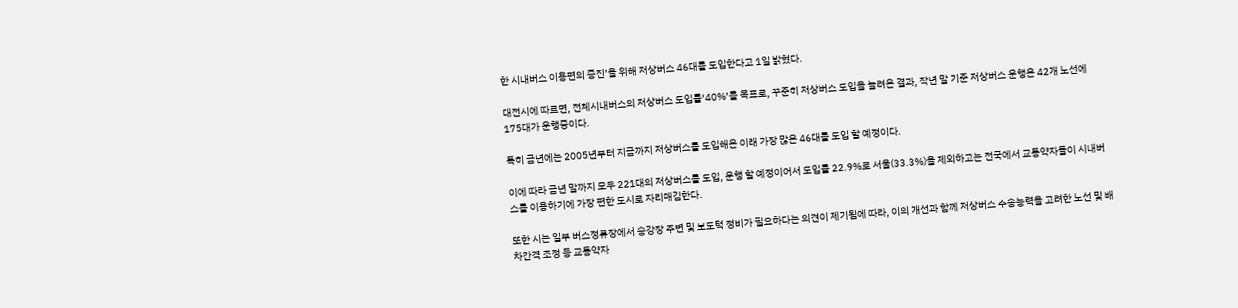한 시내버스 이용편의 증진’을 위해 저상버스 46대를 도입한다고 1일 밝혔다.

대전시에 따르면, 전체시내버스의 저상버스 도입률‘40%’를 목표로, 꾸준히 저상버스 도입을 늘려온 결과, 작년 말 기준 저상버스 운행은 42개 노선에 175대가 운행중이다.

특히 금년에는 2005년부터 지금까지 저상버스를 도입해온 이래 가장 많은 46대를 도입 할 예정이다.

이에 따라 금년 말까지 모두 221대의 저상버스를 도입, 운행 할 예정이어서 도입률 22.9%로 서울(33.3%)을 제외하고는 전국에서 교통약자들이 시내버스를 이용하기에 가장 편한 도시로 자리매김한다.

또한 시는 일부 버스정류장에서 승강장 주변 및 보도턱 정비가 필요하다는 의견이 제기됨에 따라, 이의 개선과 함께 저상버스 수송능력을 고려한 노선 및 배차간격 조정 등 교통약자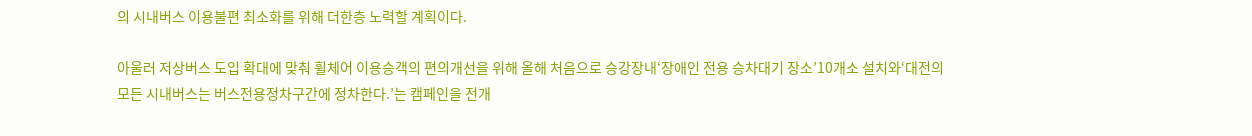의 시내버스 이용불편 최소화를 위해 더한층 노력할 계획이다.

아울러 저상버스 도입 확대에 맞춰 휠체어 이용승객의 편의개선을 위해 올해 처음으로 승강장내‘장애인 전용 승차대기 장소’10개소 설치와‘대전의 모든 시내버스는 버스전용정차구간에 정차한다.’는 캠페인을 전개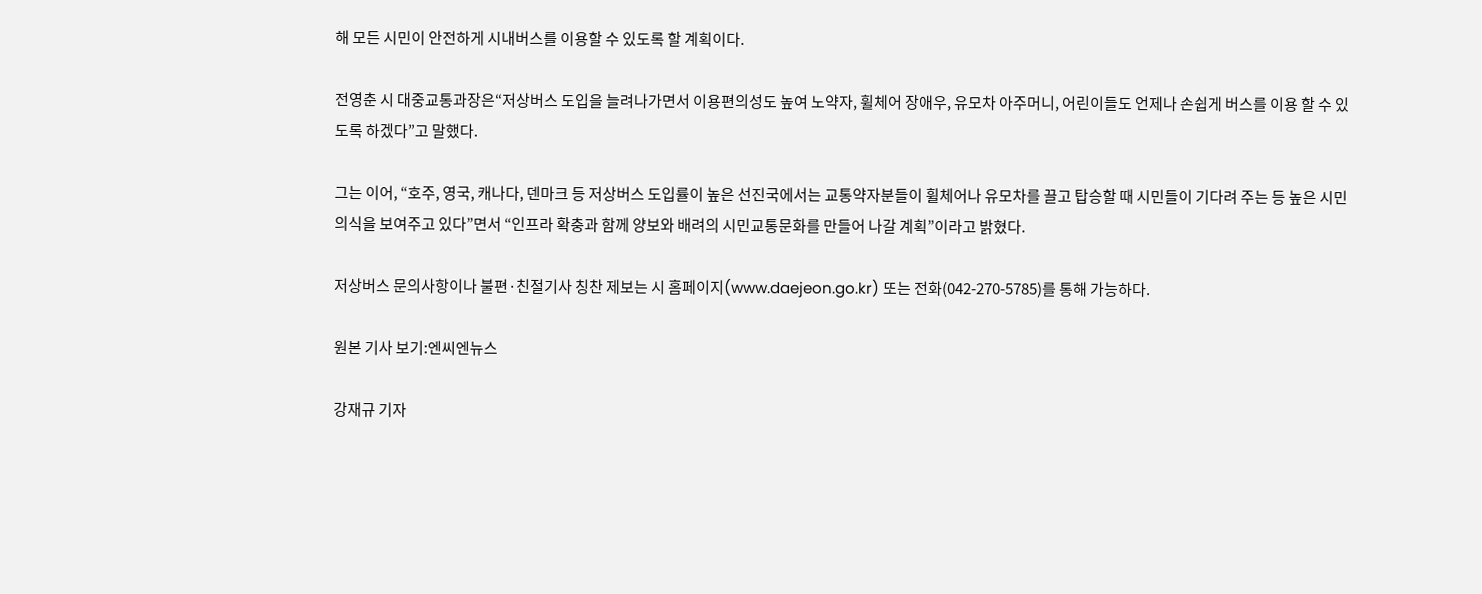해 모든 시민이 안전하게 시내버스를 이용할 수 있도록 할 계획이다.

전영춘 시 대중교통과장은“저상버스 도입을 늘려나가면서 이용편의성도 높여 노약자, 휠체어 장애우, 유모차 아주머니, 어린이들도 언제나 손쉽게 버스를 이용 할 수 있도록 하겠다”고 말했다.

그는 이어, “호주, 영국, 캐나다, 덴마크 등 저상버스 도입률이 높은 선진국에서는 교통약자분들이 휠체어나 유모차를 끌고 탑승할 때 시민들이 기다려 주는 등 높은 시민의식을 보여주고 있다”면서 “인프라 확충과 함께 양보와 배려의 시민교통문화를 만들어 나갈 계획”이라고 밝혔다.

저상버스 문의사항이나 불편·친절기사 칭찬 제보는 시 홈페이지(www.daejeon.go.kr) 또는 전화(042-270-5785)를 통해 가능하다.

원본 기사 보기:엔씨엔뉴스

강재규 기자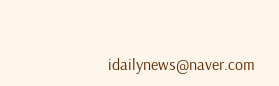idailynews@naver.com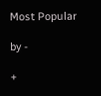Most Popular

by -

+